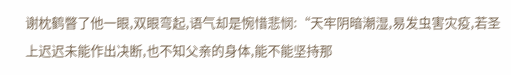谢枕鹤瞥了他一眼,双眼弯起,语气却是惋惜悲悯:“天牢阴暗潮湿,易发虫害灾疫,若圣上迟迟未能作出决断,也不知父亲的身体,能不能坚持那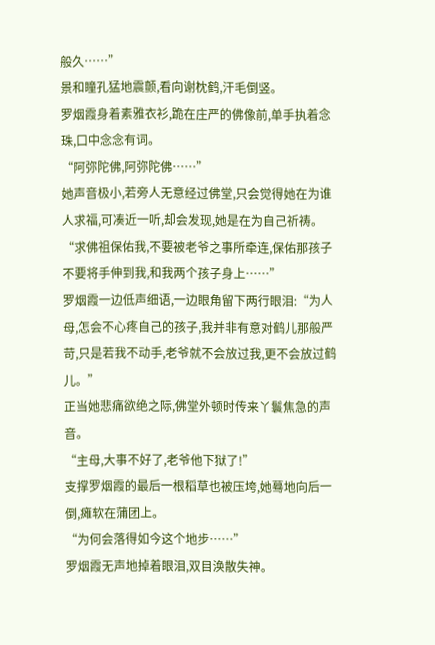般久……”
景和瞳孔猛地震颤,看向谢枕鹤,汗毛倒竖。
罗烟霞身着素雅衣衫,跪在庄严的佛像前,单手执着念珠,口中念念有词。
“阿弥陀佛,阿弥陀佛……”
她声音极小,若旁人无意经过佛堂,只会觉得她在为谁人求福,可凑近一听,却会发现,她是在为自己祈祷。
“求佛祖保佑我,不要被老爷之事所牵连,保佑那孩子不要将手伸到我,和我两个孩子身上……”
罗烟霞一边低声细语,一边眼角留下两行眼泪:“为人母,怎会不心疼自己的孩子,我并非有意对鹤儿那般严苛,只是若我不动手,老爷就不会放过我,更不会放过鹤儿。”
正当她悲痛欲绝之际,佛堂外顿时传来丫鬟焦急的声音。
“主母,大事不好了,老爷他下狱了!”
支撑罗烟霞的最后一根稻草也被压垮,她蓦地向后一倒,瘫软在蒲团上。
“为何会落得如今这个地步……”
罗烟霞无声地掉着眼泪,双目涣散失神。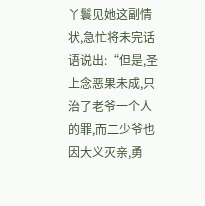丫鬟见她这副情状,急忙将未完话语说出:“但是,圣上念恶果未成,只治了老爷一个人的罪,而二少爷也因大义灭亲,勇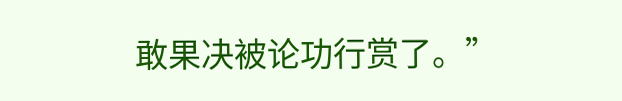敢果决被论功行赏了。”